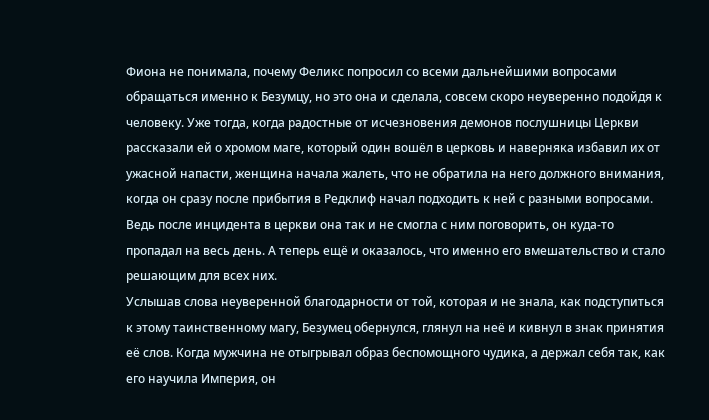Фиона не понимала, почему Феликс попросил со всеми дальнейшими вопросами обращаться именно к Безумцу, но это она и сделала, совсем скоро неуверенно подойдя к человеку. Уже тогда, когда радостные от исчезновения демонов послушницы Церкви рассказали ей о хромом маге, который один вошёл в церковь и наверняка избавил их от ужасной напасти, женщина начала жалеть, что не обратила на него должного внимания, когда он сразу после прибытия в Редклиф начал подходить к ней с разными вопросами. Ведь после инцидента в церкви она так и не смогла с ним поговорить, он куда-то пропадал на весь день. А теперь ещё и оказалось, что именно его вмешательство и стало решающим для всех них.
Услышав слова неуверенной благодарности от той, которая и не знала, как подступиться к этому таинственному магу, Безумец обернулся, глянул на неё и кивнул в знак принятия её слов. Когда мужчина не отыгрывал образ беспомощного чудика, а держал себя так, как его научила Империя, он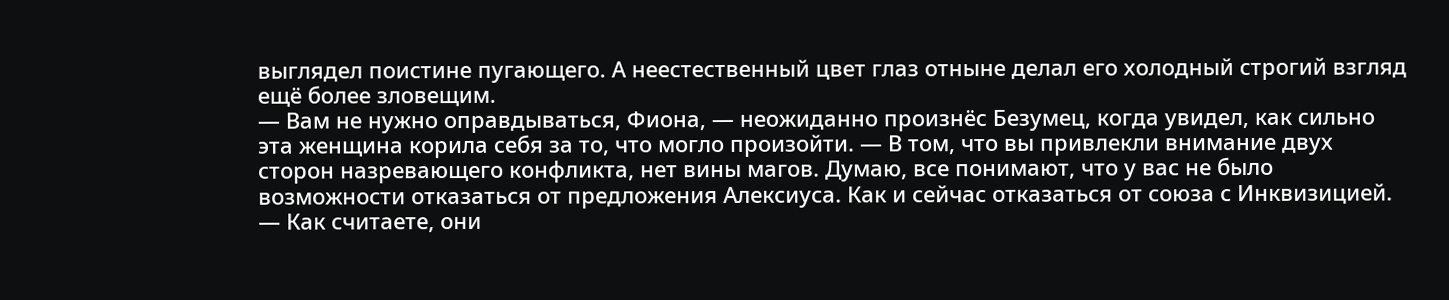выглядел поистине пугающего. А неестественный цвет глаз отныне делал его холодный строгий взгляд ещё более зловещим.
— Вам не нужно оправдываться, Фиона, — неожиданно произнёс Безумец, когда увидел, как сильно эта женщина корила себя за то, что могло произойти. — В том, что вы привлекли внимание двух сторон назревающего конфликта, нет вины магов. Думаю, все понимают, что у вас не было возможности отказаться от предложения Алексиуса. Как и сейчас отказаться от союза с Инквизицией.
— Как считаете, они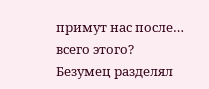примут нас после… всего этого?
Безумец разделял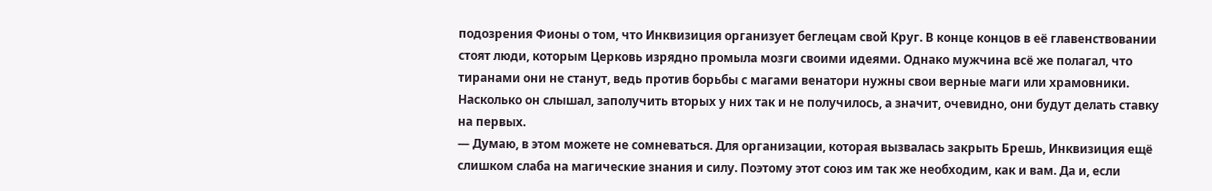подозрения Фионы о том, что Инквизиция организует беглецам свой Круг. В конце концов в её главенствовании стоят люди, которым Церковь изрядно промыла мозги своими идеями. Однако мужчина всё же полагал, что тиранами они не станут, ведь против борьбы с магами венатори нужны свои верные маги или храмовники. Насколько он слышал, заполучить вторых у них так и не получилось, а значит, очевидно, они будут делать ставку на первых.
— Думаю, в этом можете не сомневаться. Для организации, которая вызвалась закрыть Брешь, Инквизиция ещё слишком слаба на магические знания и силу. Поэтому этот союз им так же необходим, как и вам. Да и, если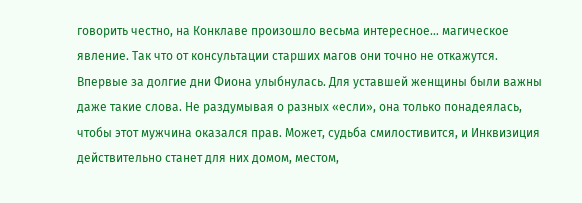говорить честно, на Конклаве произошло весьма интересное… магическое явление. Так что от консультации старших магов они точно не откажутся.
Впервые за долгие дни Фиона улыбнулась. Для уставшей женщины были важны даже такие слова. Не раздумывая о разных «если», она только понадеялась, чтобы этот мужчина оказался прав. Может, судьба смилостивится, и Инквизиция действительно станет для них домом, местом,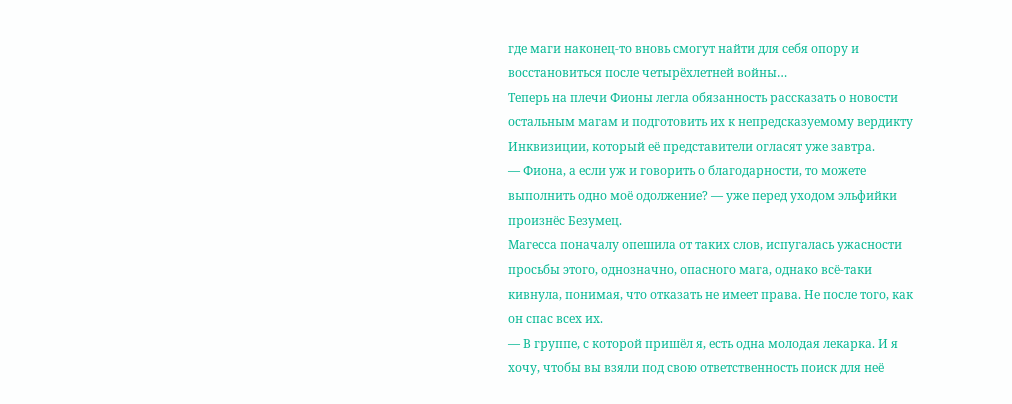где маги наконец-то вновь смогут найти для себя опору и восстановиться после четырёхлетней войны…
Теперь на плечи Фионы легла обязанность рассказать о новости остальным магам и подготовить их к непредсказуемому вердикту Инквизиции, который её представители огласят уже завтра.
— Фиона, а если уж и говорить о благодарности, то можете выполнить одно моё одолжение? — уже перед уходом эльфийки произнёс Безумец.
Магесса поначалу опешила от таких слов, испугалась ужасности просьбы этого, однозначно, опасного мага, однако всё-таки кивнула, понимая, что отказать не имеет права. Не после того, как он спас всех их.
— В группе, с которой пришёл я, есть одна молодая лекарка. И я хочу, чтобы вы взяли под свою ответственность поиск для неё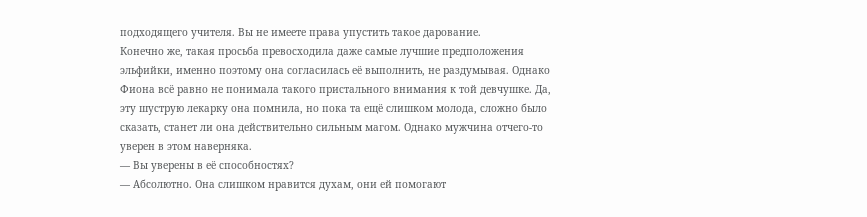подходящего учителя. Вы не имеете права упустить такое дарование.
Конечно же, такая просьба превосходила даже самые лучшие предположения эльфийки, именно поэтому она согласилась её выполнить, не раздумывая. Однако Фиона всё равно не понимала такого пристального внимания к той девчушке. Да, эту шуструю лекарку она помнила, но пока та ещё слишком молода, сложно было сказать, станет ли она действительно сильным магом. Однако мужчина отчего-то уверен в этом наверняка.
— Вы уверены в её способностях?
— Абсолютно. Она слишком нравится духам, они ей помогают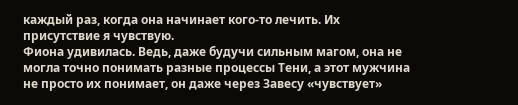каждый раз, когда она начинает кого-то лечить. Их присутствие я чувствую.
Фиона удивилась. Ведь, даже будучи сильным магом, она не могла точно понимать разные процессы Тени, а этот мужчина не просто их понимает, он даже через Завесу «чувствует»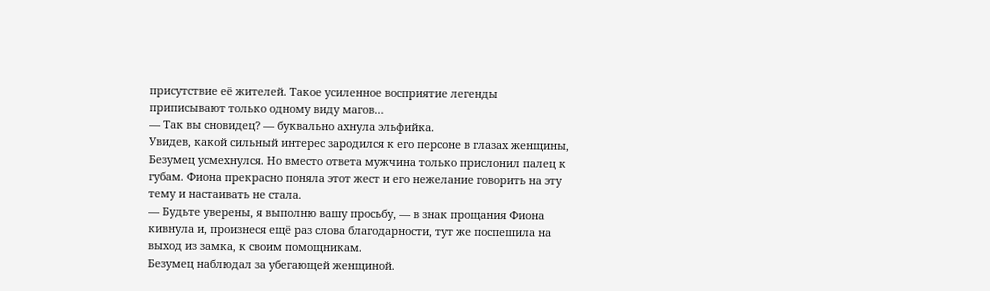присутствие её жителей. Такое усиленное восприятие легенды приписывают только одному виду магов…
— Так вы сновидец? — буквально ахнула эльфийка.
Увидев, какой сильный интерес зародился к его персоне в глазах женщины, Безумец усмехнулся. Но вместо ответа мужчина только прислонил палец к губам. Фиона прекрасно поняла этот жест и его нежелание говорить на эту тему и настаивать не стала.
— Будьте уверены, я выполню вашу просьбу, — в знак прощания Фиона кивнула и, произнеся ещё раз слова благодарности, тут же поспешила на выход из замка, к своим помощникам.
Безумец наблюдал за убегающей женщиной.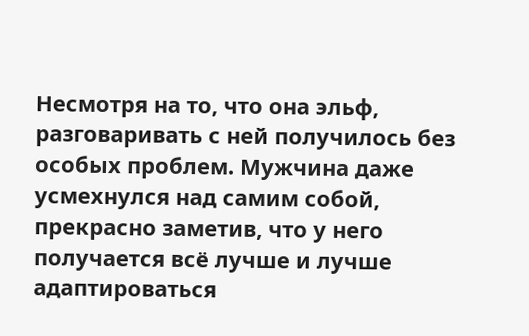Несмотря на то, что она эльф, разговаривать с ней получилось без особых проблем. Мужчина даже усмехнулся над самим собой, прекрасно заметив, что у него получается всё лучше и лучше адаптироваться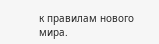к правилам нового мира.